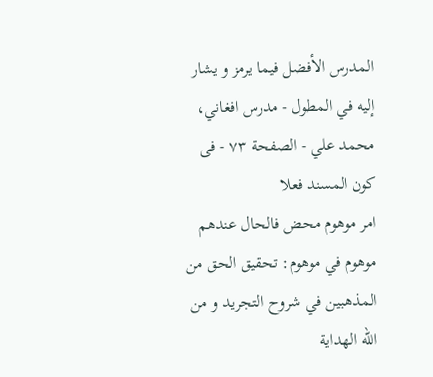المدرس الأفضل فيما يرمز و يشار إليه في المطول - مدرس افغاني، محمد علي - الصفحة ٧٣ - فى كون المسند فعلا
امر موهوم محض فالحال عندهم موهوم في موهوم: تحقيق الحق من المذهبين في شروح التجريد و من اللّه الهداية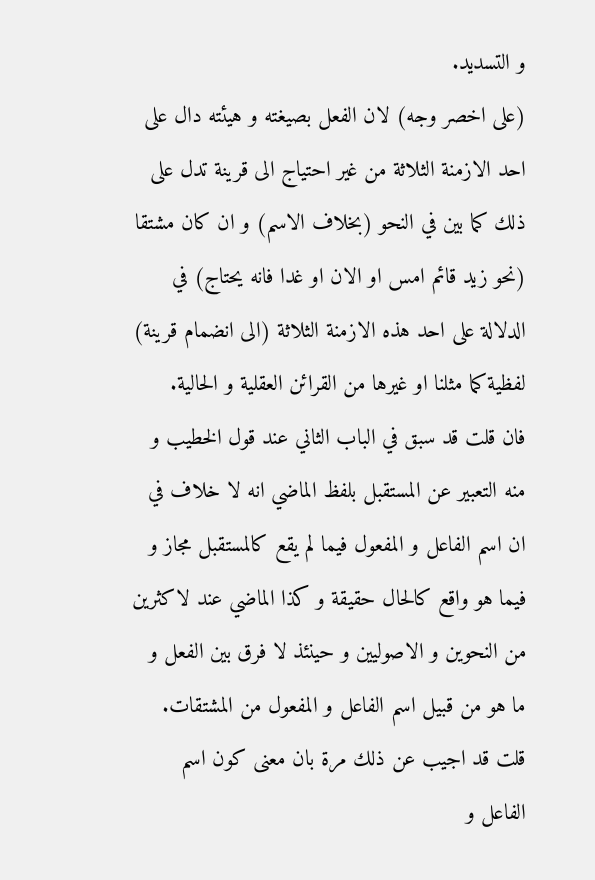و التسديد.
(على اخصر وجه) لان الفعل بصيغته و هيئته دال على احد الازمنة الثلاثة من غير احتياج الى قرينة تدل على ذلك كما بين في النحو (بخلاف الاسم) و ان كان مشتقا (نحو زيد قائم امس او الان او غدا فانه يحتاج) في الدلالة على احد هذه الازمنة الثلاثة (الى انضمام قرينة) لفظية كما مثلنا او غيرها من القرائن العقلية و الحالية.
فان قلت قد سبق في الباب الثاني عند قول الخطيب و منه التعبير عن المستقبل بلفظ الماضي انه لا خلاف في ان اسم الفاعل و المفعول فيما لم يقع كالمستقبل مجاز و فيما هو واقع كالحال حقيقة و كذا الماضي عند لاكثرين من النحوين و الاصوليين و حينئذ لا فرق بين الفعل و ما هو من قبيل اسم الفاعل و المفعول من المشتقات.
قلت قد اجيب عن ذلك مرة بان معنى كون اسم الفاعل و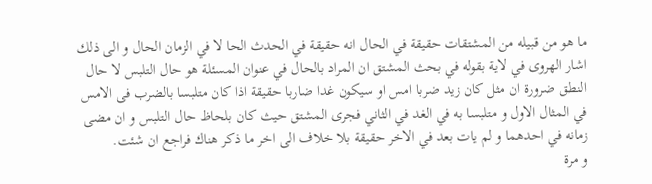ما هو من قبيله من المشتقات حقيقة في الحال انه حقيقة في الحدث الحا لا في الزمان الحال و الى ذلك اشار الهروى في لاية بقوله في بحث المشتق ان المراد بالحال في عنوان المسئلة هو حال التلبس لا حال النطق ضرورة ان مثل كان زيد ضربا امس او سيكون غدا ضاربا حقيقة اذا كان متلبسا بالضرب فى الامس في المثال الاول و متلبسا به في الغد في الثاني فجرى المشتق حيث كان بلحاظ حال التلبس و ان مضى زمانه في احدهما و لم يات بعد في الاخر حقيقة بلا خلاف الى اخر ما ذكر هناك فراجع ان شئت.
و مرة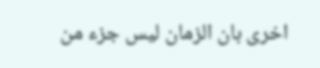اخرى بان الزمان ليس جزء من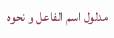مدلول اسم الفاعل و نحوه